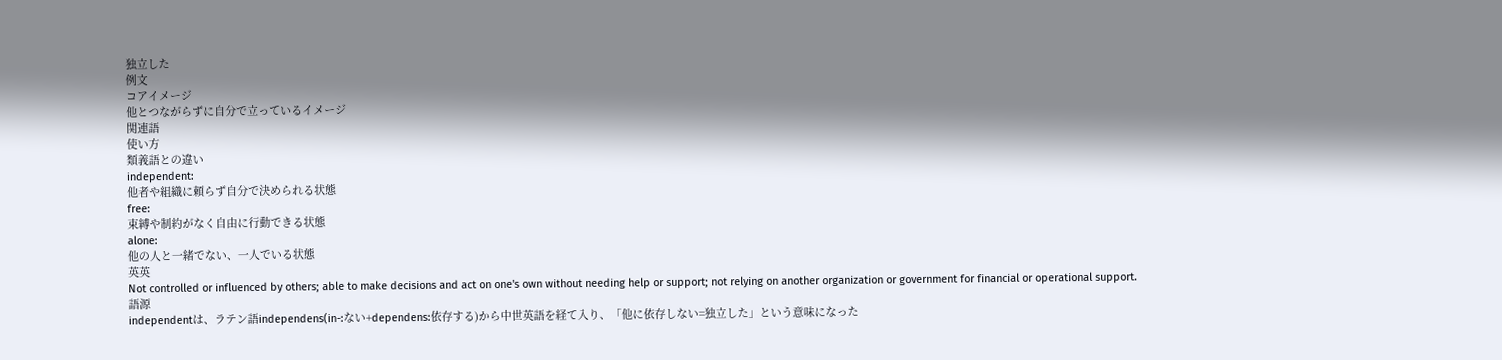独立した
例文
コアイメージ
他とつながらずに自分で立っているイメージ
関連語
使い方
類義語との違い
independent:
他者や組織に頼らず自分で決められる状態
free:
束縛や制約がなく自由に行動できる状態
alone:
他の人と一緒でない、一人でいる状態
英英
Not controlled or influenced by others; able to make decisions and act on one's own without needing help or support; not relying on another organization or government for financial or operational support.
語源
independentは、ラテン語independens(in-:ない+dependens:依存する)から中世英語を経て入り、「他に依存しない=独立した」という意味になった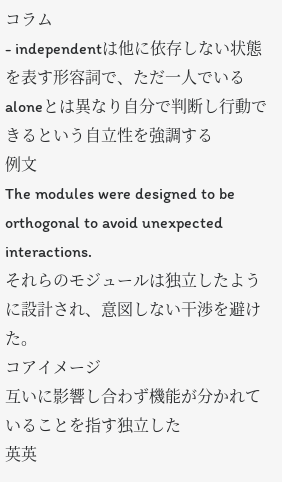コラム
- independentは他に依存しない状態を表す形容詞で、ただ一人でいるaloneとは異なり自分で判断し行動できるという自立性を強調する
例文
The modules were designed to be orthogonal to avoid unexpected interactions.
それらのモジュールは独立したように設計され、意図しない干渉を避けた。
コアイメージ
互いに影響し合わず機能が分かれていることを指す独立した
英英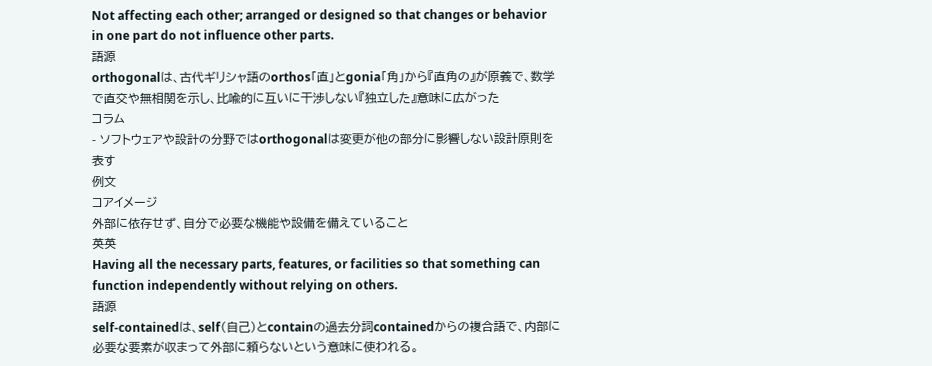Not affecting each other; arranged or designed so that changes or behavior in one part do not influence other parts.
語源
orthogonalは、古代ギリシャ語のorthos「直」とgonia「角」から『直角の』が原義で、数学で直交や無相関を示し、比喩的に互いに干渉しない『独立した』意味に広がった
コラム
- ソフトウェアや設計の分野ではorthogonalは変更が他の部分に影響しない設計原則を表す
例文
コアイメージ
外部に依存せず、自分で必要な機能や設備を備えていること
英英
Having all the necessary parts, features, or facilities so that something can function independently without relying on others.
語源
self-containedは、self(自己)とcontainの過去分詞containedからの複合語で、内部に必要な要素が収まって外部に頼らないという意味に使われる。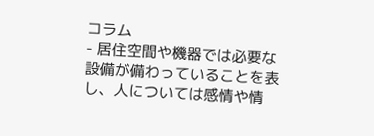コラム
- 居住空間や機器では必要な設備が備わっていることを表し、人については感情や情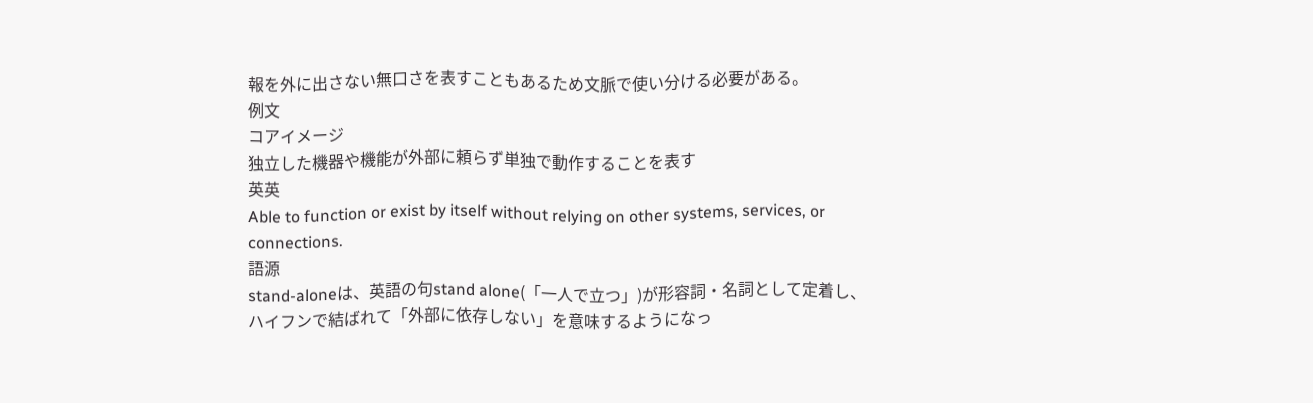報を外に出さない無口さを表すこともあるため文脈で使い分ける必要がある。
例文
コアイメージ
独立した機器や機能が外部に頼らず単独で動作することを表す
英英
Able to function or exist by itself without relying on other systems, services, or connections.
語源
stand-aloneは、英語の句stand alone(「一人で立つ」)が形容詞・名詞として定着し、ハイフンで結ばれて「外部に依存しない」を意味するようになっ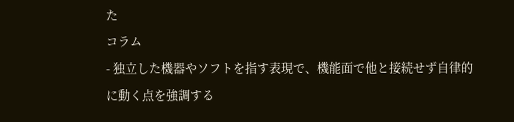た
コラム
- 独立した機器やソフトを指す表現で、機能面で他と接続せず自律的に動く点を強調する